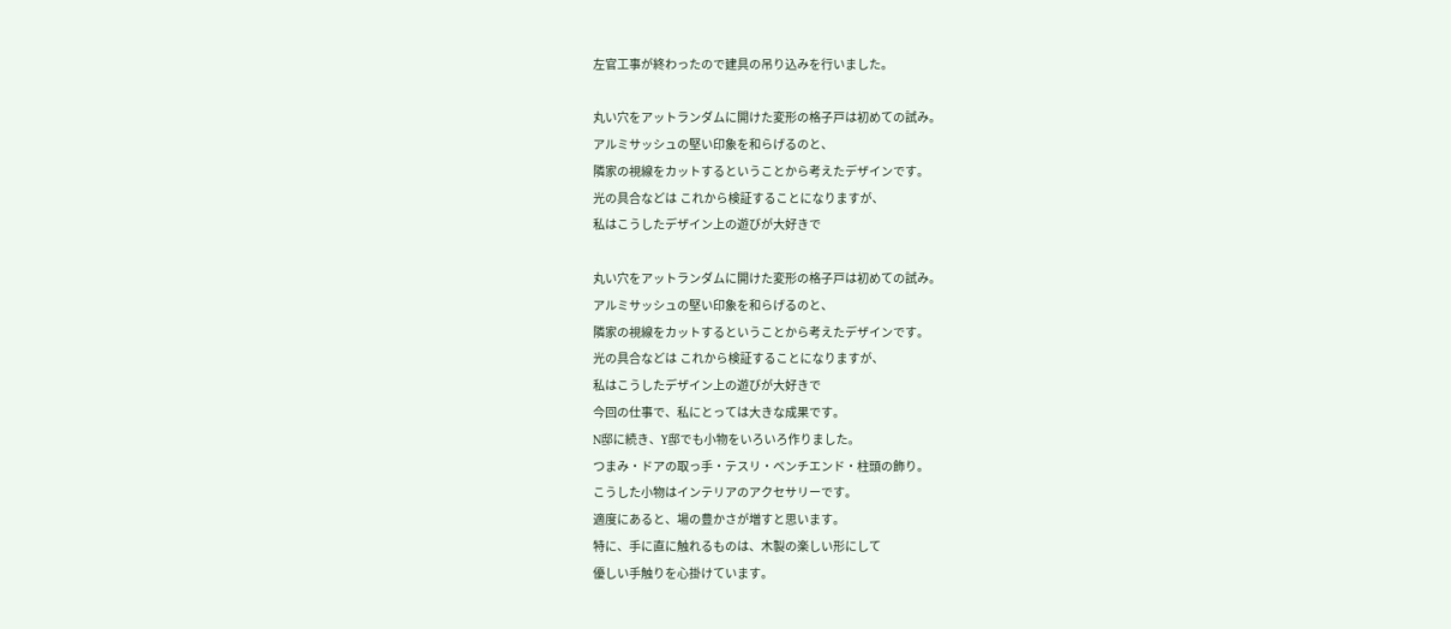左官工事が終わったので建具の吊り込みを行いました。

丸い穴をアットランダムに開けた変形の格子戸は初めての試み。
アルミサッシュの堅い印象を和らげるのと、
隣家の視線をカットするということから考えたデザインです。
光の具合などは これから検証することになりますが、
私はこうしたデザイン上の遊びが大好きで

丸い穴をアットランダムに開けた変形の格子戸は初めての試み。
アルミサッシュの堅い印象を和らげるのと、
隣家の視線をカットするということから考えたデザインです。
光の具合などは これから検証することになりますが、
私はこうしたデザイン上の遊びが大好きで
今回の仕事で、私にとっては大きな成果です。
N邸に続き、Y邸でも小物をいろいろ作りました。
つまみ・ドアの取っ手・テスリ・ベンチエンド・柱頭の飾り。
こうした小物はインテリアのアクセサリーです。
適度にあると、場の豊かさが増すと思います。
特に、手に直に触れるものは、木製の楽しい形にして
優しい手触りを心掛けています。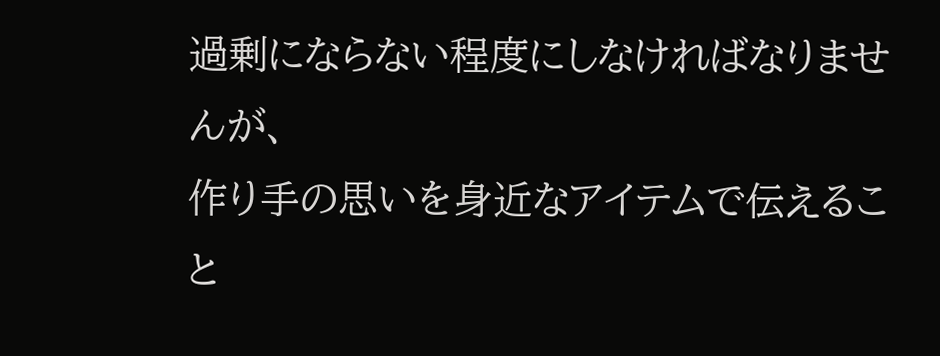過剰にならない程度にしなければなりませんが、
作り手の思いを身近なアイテムで伝えること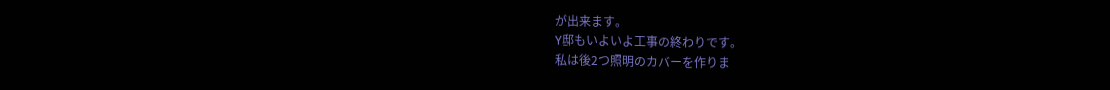が出来ます。
Y邸もいよいよ工事の終わりです。
私は後2つ照明のカバーを作りま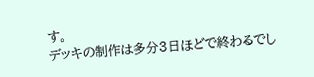す。
デッキの制作は多分3日ほどで終わるでし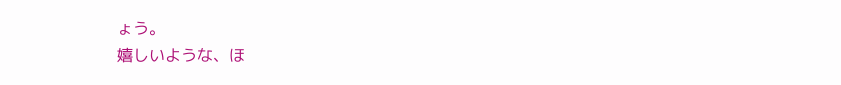ょう。
嬉しいような、ほ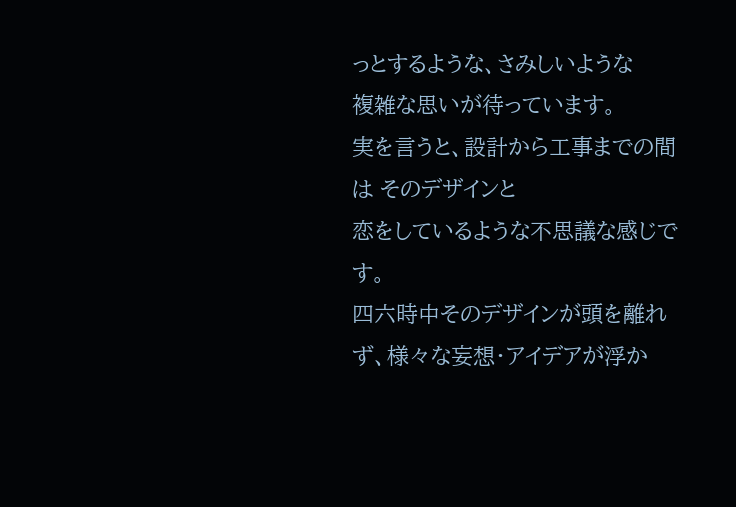っとするような、さみしいような
複雑な思いが待っています。
実を言うと、設計から工事までの間は そのデザインと
恋をしているような不思議な感じです。
四六時中そのデザインが頭を離れず、様々な妄想・アイデアが浮か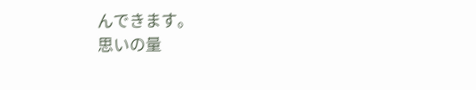んできます。
思いの量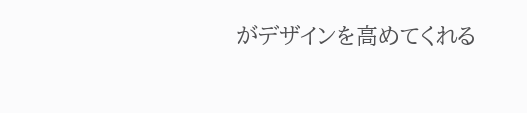がデザインを高めてくれる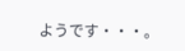ようです・・・。